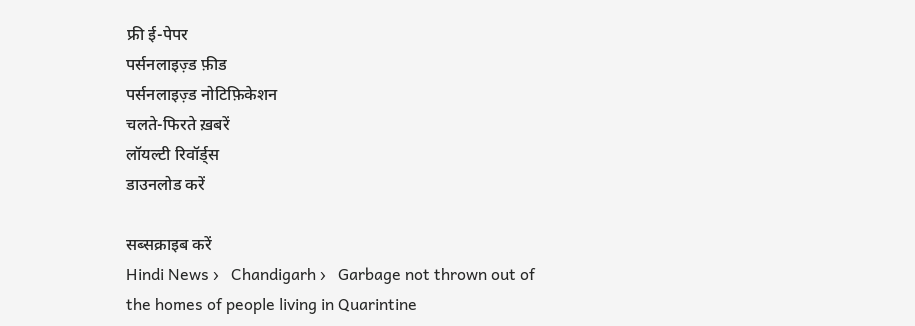फ्री ई-पेपर
पर्सनलाइज़्ड फ़ीड
पर्सनलाइज़्ड नोटिफ़िकेशन
चलते-फिरते ख़बरें
लॉयल्टी रिवॉर्ड्स
डाउनलोड करें

सब्सक्राइब करें
Hindi News ›   Chandigarh ›   Garbage not thrown out of the homes of people living in Quarintine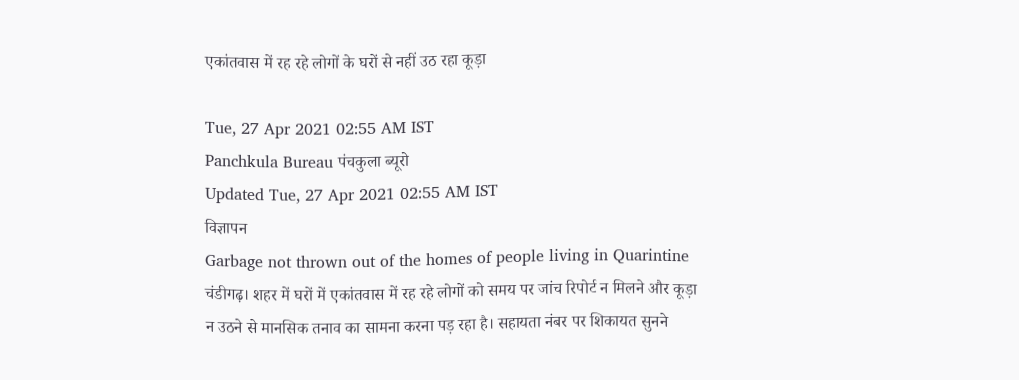एकांतवास में रह रहे लोगों के घरों से नहीं उठ रहा कूड़ा

Tue, 27 Apr 2021 02:55 AM IST
Panchkula Bureau पंचकुला ब्‍यूरो
Updated Tue, 27 Apr 2021 02:55 AM IST
विज्ञापन
Garbage not thrown out of the homes of people living in Quarintine
चंडीगढ़। शहर में घरों में एकांतवास में रह रहे लोगों को समय पर जांच रिपोर्ट न मिलने और कूड़ा न उठने से मानसिक तनाव का सामना करना पड़ रहा है। सहायता नंबर पर शिकायत सुनने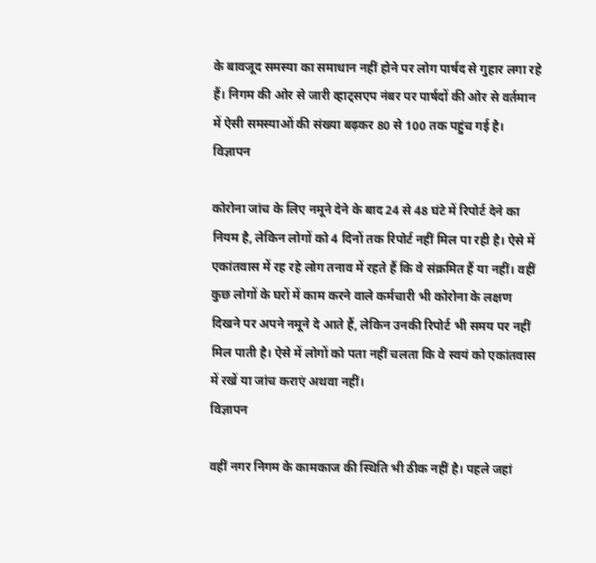के बावजूद समस्या का समाधान नहीं होने पर लोग पार्षद से गुहार लगा रहे हैं। निगम की ओर से जारी व्हाट्सएप नंबर पर पार्षदों की ओर से वर्तमान में ऐसी समस्याओं की संख्या बढ़कर 80 से 100 तक पहुंच गई है।
विज्ञापन

कोरोना जांच के लिए नमूने देने के बाद 24 से 48 घंटे में रिपोर्ट देने का नियम है, लेकिन लोगों को 4 दिनों तक रिपोर्ट नहीं मिल पा रही है। ऐसे में एकांतवास में रह रहे लोग तनाव में रहते हैं कि वे संक्रमित हैं या नहीं। वहीं कुछ लोगों के घरों में काम करने वाले कर्मचारी भी कोरोना के लक्षण दिखने पर अपने नमूने दे आते हैं, लेकिन उनकी रिपोर्ट भी समय पर नहीं मिल पाती है। ऐसे में लोगों को पता नहीं चलता कि वे स्वयं को एकांतवास में रखें या जांच कराएं अथवा नहीं।
विज्ञापन

वहीं नगर निगम के कामकाज की स्थिति भी ठीक नहीं है। पहले जहां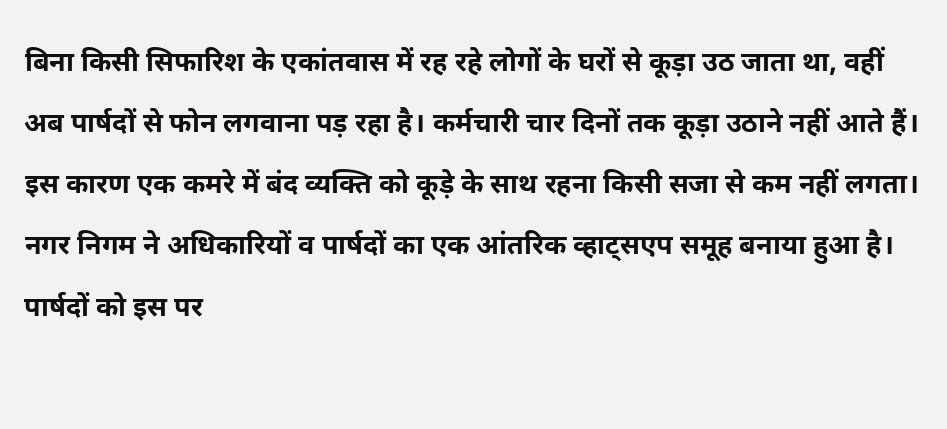बिना किसी सिफारिश के एकांतवास में रह रहे लोगों के घरों से कूड़ा उठ जाता था, वहीं अब पार्षदों से फोन लगवाना पड़ रहा है। कर्मचारी चार दिनों तक कूड़ा उठाने नहीं आते हैं। इस कारण एक कमरे में बंद व्यक्ति को कूड़े के साथ रहना किसी सजा से कम नहीं लगता। नगर निगम ने अधिकारियों व पार्षदों का एक आंतरिक व्हाट्सएप समूह बनाया हुआ है। पार्षदों को इस पर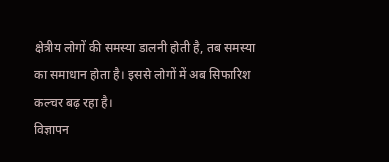क्षेत्रीय लोगों की समस्या डालनी होती है, तब समस्या का समाधान होता है। इससे लोगों में अब सिफारिश कल्चर बढ़ रहा है।
विज्ञापन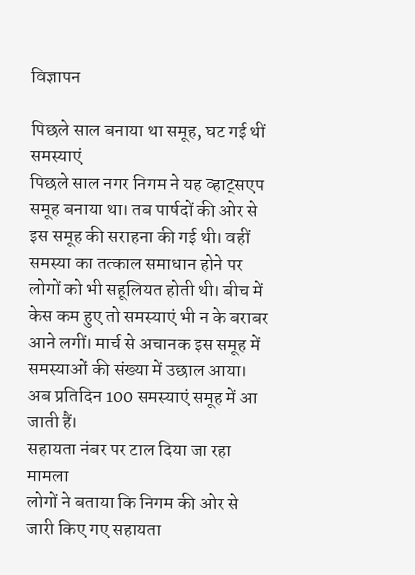विज्ञापन

पिछले साल बनाया था समूह, घट गई थीं समस्याएं
पिछले साल नगर निगम ने यह व्हाट्सएप समूह बनाया था। तब पार्षदों की ओर से इस समूह की सराहना की गई थी। वहीं समस्या का तत्काल समाधान होने पर लोगों को भी सहूलियत होती थी। बीच में केस कम हुए तो समस्याएं भी न के बराबर आने लगीं। मार्च से अचानक इस समूह में समस्याओं की संख्या में उछाल आया। अब प्रतिदिन 100 समस्याएं समूह में आ जाती हैं।
सहायता नंबर पर टाल दिया जा रहा मामला
लोगों ने बताया कि निगम की ओर से जारी किए गए सहायता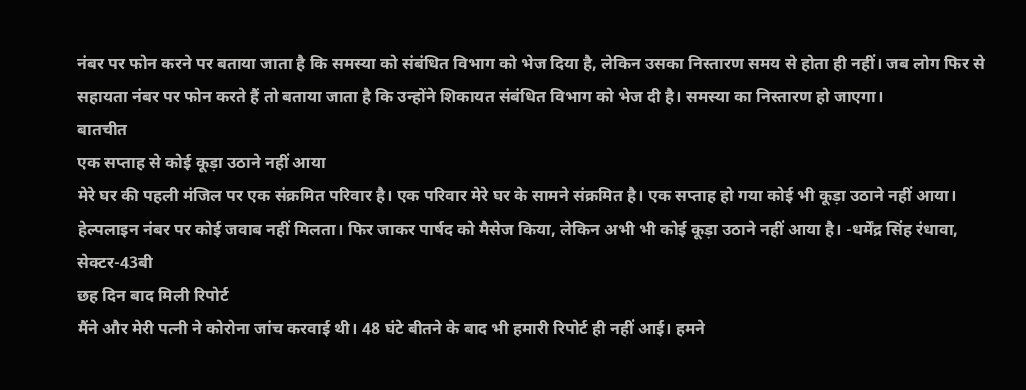नंबर पर फोन करने पर बताया जाता है कि समस्या को संबंधित विभाग को भेज दिया है, लेकिन उसका निस्तारण समय से होता ही नहीं। जब लोग फिर से सहायता नंबर पर फोन करते हैं तो बताया जाता है कि उन्होंने शिकायत संबंधित विभाग को भेज दी है। समस्या का निस्तारण हो जाएगा।
बातचीत
एक सप्ताह से कोई कूड़ा उठाने नहीं आया
मेरे घर की पहली मंजिल पर एक संक्रमित परिवार है। एक परिवार मेरे घर के सामने संक्रमित है। एक सप्ताह हो गया कोई भी कूड़ा उठाने नहीं आया। हेल्पलाइन नंबर पर कोई जवाब नहीं मिलता। फिर जाकर पार्षद को मैसेज किया, लेकिन अभी भी कोई कूड़ा उठाने नहीं आया है। -धर्मेंद्र सिंह रंधावा, सेक्टर-43बी
छह दिन बाद मिली रिपोर्ट
मैंने और मेरी पत्नी ने कोरोना जांच करवाई थी। 48 घंटे बीतने के बाद भी हमारी रिपोर्ट ही नहीं आई। हमने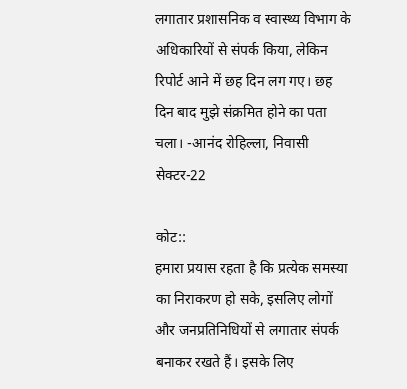लगातार प्रशासनिक व स्वास्थ्य विभाग के अधिकारियों से संपर्क किया, लेकिन रिपोर्ट आने में छह दिन लग गए। छह दिन बाद मुझे संक्रमित होने का पता चला। -आनंद रोहिल्ला, निवासी सेक्टर-22

कोट::
हमारा प्रयास रहता है कि प्रत्येक समस्या का निराकरण हो सके, इसलिए लोगों और जनप्रतिनिधियों से लगातार संपर्क बनाकर रखते हैं। इसके लिए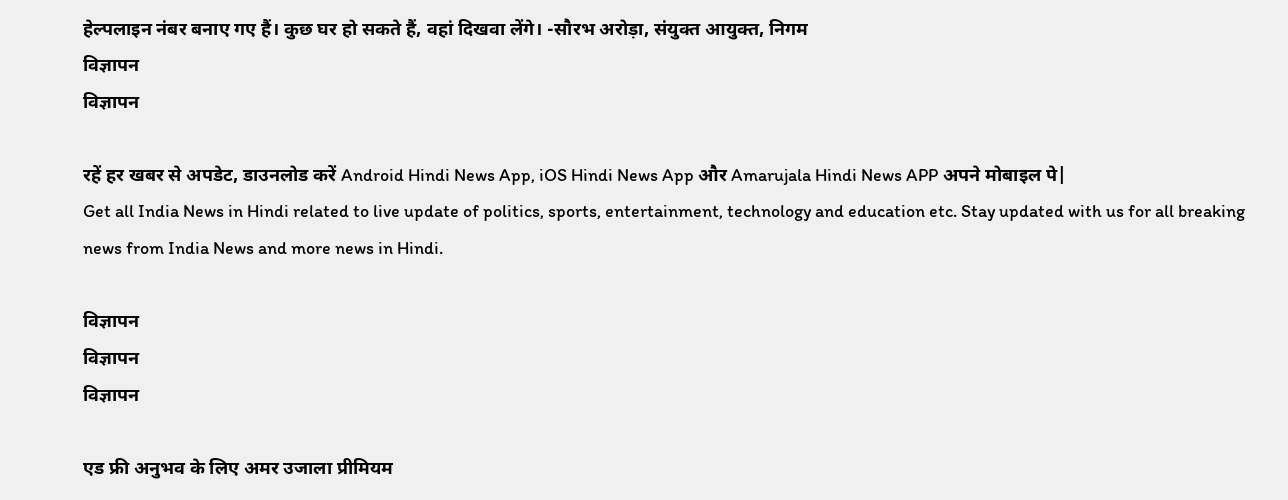हेल्पलाइन नंबर बनाए गए हैं। कुछ घर हो सकते हैं, वहां दिखवा लेंगे। -सौरभ अरोड़ा, संयुक्त आयुक्त, निगम
विज्ञापन
विज्ञापन

रहें हर खबर से अपडेट, डाउनलोड करें Android Hindi News App, iOS Hindi News App और Amarujala Hindi News APP अपने मोबाइल पे|
Get all India News in Hindi related to live update of politics, sports, entertainment, technology and education etc. Stay updated with us for all breaking news from India News and more news in Hindi.

विज्ञापन
विज्ञापन
विज्ञापन

एड फ्री अनुभव के लिए अमर उजाला प्रीमियम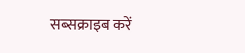सब्सक्राइब करें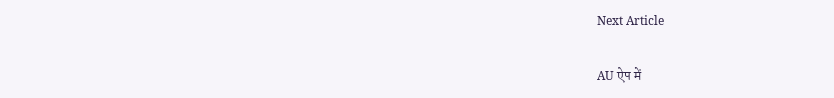Next Article

AU ऐप में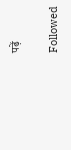पढ़ें

Followed